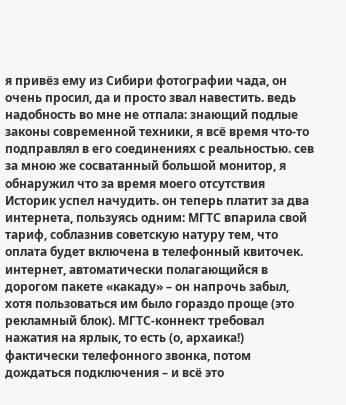я привёз ему из Сибири фотографии чада, он очень просил, да и просто звал навестить. ведь надобность во мне не отпала: знающий подлые законы современной техники, я всё время что-то подправлял в его соединениях с реальностью. сев за мною же сосватанный большой монитор, я обнаружил что за время моего отсутствия Историк успел начудить. он теперь платит за два интернета, пользуясь одним: МГТС впарила свой тариф, соблазнив советскую натуру тем, что оплата будет включена в телефонный квиточек. интернет, автоматически полагающийся в дорогом пакете «какаду» – он напрочь забыл, хотя пользоваться им было гораздо проще (это рекламный блок). МГТС-коннект требовал нажатия на ярлык, то есть (о, архаика!) фактически телефонного звонка, потом дождаться подключения – и всё это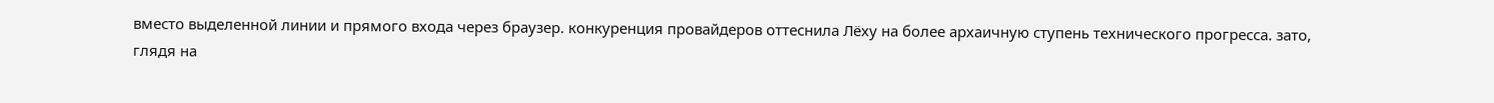вместо выделенной линии и прямого входа через браузер. конкуренция провайдеров оттеснила Лёху на более архаичную ступень технического прогресса. зато, глядя на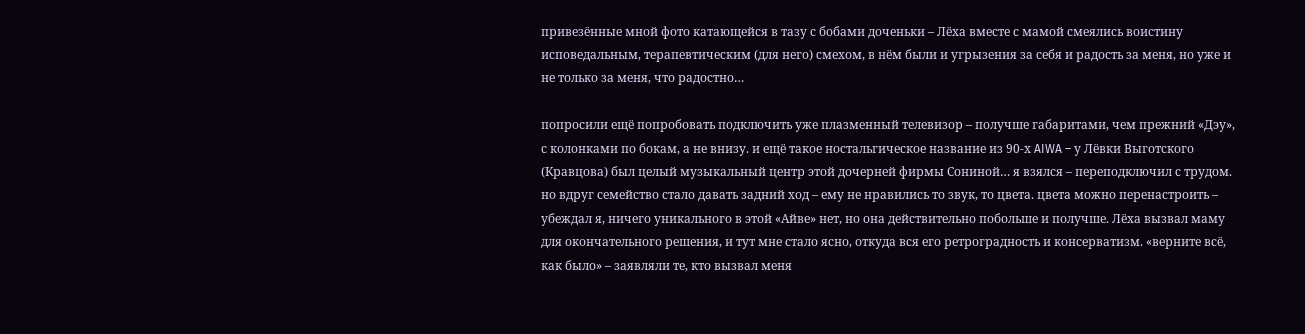привезённые мной фото катающейся в тазу с бобами доченьки – Лёха вместе с мамой смеялись воистину исповедальным, терапевтическим (для него) смехом, в нём были и угрызения за себя и радость за меня, но уже и не только за меня, что радостно…

попросили ещё попробовать подключить уже плазменный телевизор – получше габаритами, чем прежний «Дэу», с колонками по бокам, а не внизу. и ещё такое ностальгическое название из 90-х AIWA – у Лёвки Выготского (Кравцова) был целый музыкальный центр этой дочерней фирмы Сониной… я взялся – переподключил с трудом. но вдруг семейство стало давать задний ход – ему не нравились то звук, то цвета. цвета можно перенастроить – убеждал я, ничего уникального в этой «Айве» нет, но она действительно побольше и получше. Лёха вызвал маму для окончательного решения, и тут мне стало ясно, откуда вся его ретроградность и консерватизм. «верните всё, как было» – заявляли те, кто вызвал меня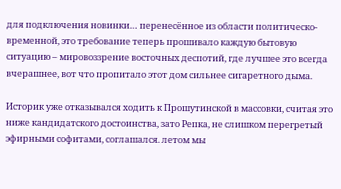для подключения новинки… перенесённое из области политическо-временной, это требование теперь прошивало каждую бытовую ситуацию – мировоззрение восточных деспотий, где лучшее это всегда вчерашнее, вот что пропитало этот дом сильнее сигаретного дыма.

Историк уже отказывался ходить к Прошутинской в массовки, считая это ниже кандидатского достоинства, зато Репка, не слишком перегретый эфирными софитами, соглашался. летом мы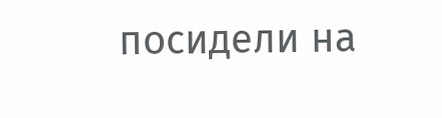посидели на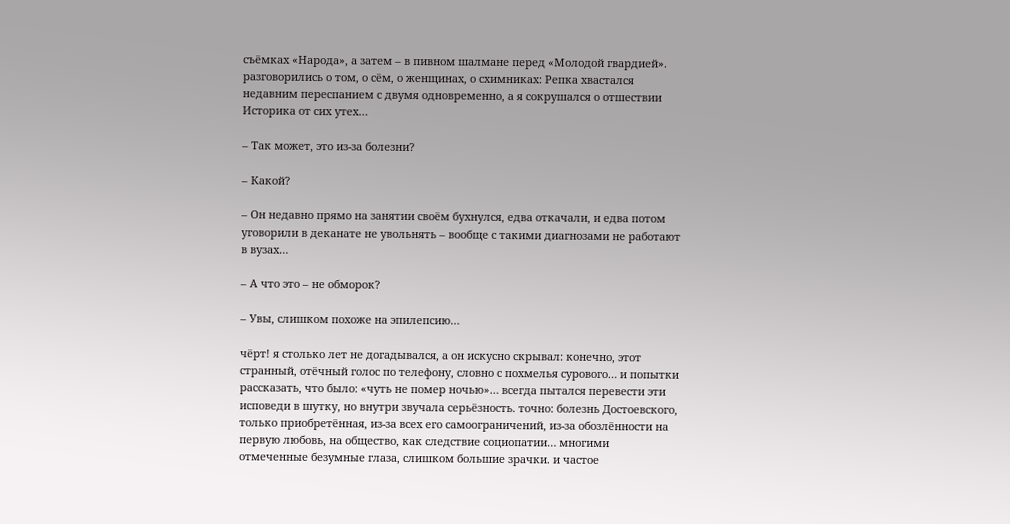съёмках «Народа», а затем – в пивном шалмане перед «Молодой гвардией». разговорились о том, о сём, о женщинах, о схимниках: Репка хвастался недавним переспанием с двумя одновременно, а я сокрушался о отшествии Историка от сих утех…

– Так может, это из-за болезни?

– Какой?

– Он недавно прямо на занятии своём бухнулся, едва откачали, и едва потом уговорили в деканате не увольнять – вообще с такими диагнозами не работают в вузах…

– А что это – не обморок?

– Увы, слишком похоже на эпилепсию…

чёрт! я столько лет не догадывался, а он искусно скрывал: конечно, этот странный, отёчный голос по телефону, словно с похмелья сурового… и попытки рассказать, что было: «чуть не помер ночью»… всегда пытался перевести эти исповеди в шутку, но внутри звучала серьёзность. точно: болезнь Достоевского, только приобретённая, из-за всех его самоограничений, из-за обозлённости на первую любовь, на общество, как следствие социопатии… многими отмеченные безумные глаза, слишком большие зрачки. и частое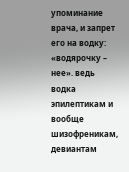упоминание врача, и запрет его на водку: «водярочку – нее». ведь водка эпилептикам и вообще шизофреникам, девиантам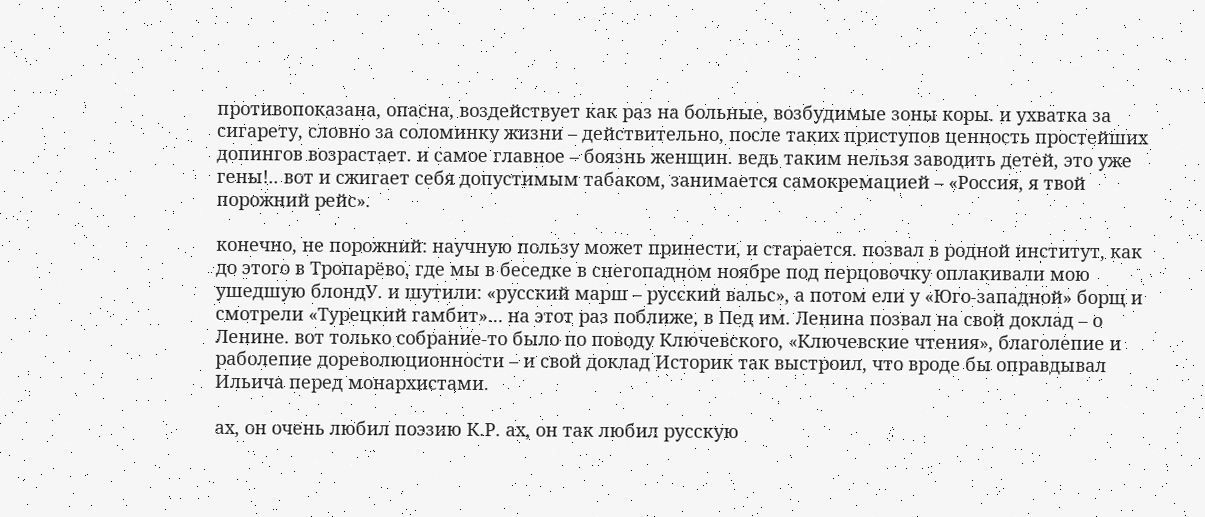противопоказана, опасна, воздействует как раз на больные, возбудимые зоны коры. и ухватка за сигарету, словно за соломинку жизни – действительно, после таких приступов ценность простейших допингов возрастает. и самое главное – боязнь женщин. ведь таким нельзя заводить детей, это уже гены!.. вот и сжигает себя допустимым табаком, занимается самокремацией – «Россия, я твой порожний рейс».

конечно, не порожний: научную пользу может принести, и старается. позвал в родной институт, как до этого в Тропарёво, где мы в беседке в снегопадном ноябре под перцовочку оплакивали мою ушедшую блондУ. и шутили: «русский марш – русский вальс», а потом ели у «Юго-западной» борщ и смотрели «Турецкий гамбит»… на этот раз поближе, в Пед им. Ленина позвал на свой доклад – о Ленине. вот только собрание-то было по поводу Ключевского, «Ключевские чтения», благолепие и раболепие дореволюционности – и свой доклад Историк так выстроил, что вроде бы оправдывал Ильича перед монархистами.

ах, он очень любил поэзию К.Р. ах, он так любил русскую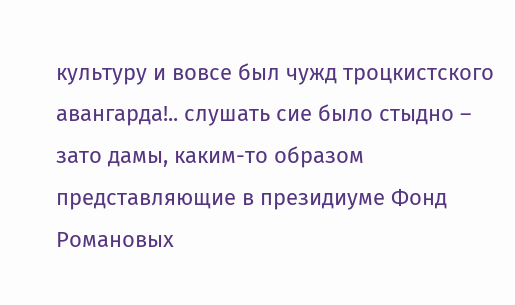культуру и вовсе был чужд троцкистского авангарда!.. слушать сие было стыдно – зато дамы, каким-то образом представляющие в президиуме Фонд Романовых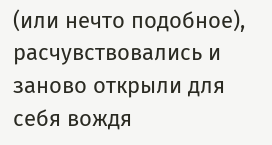(или нечто подобное), расчувствовались и заново открыли для себя вождя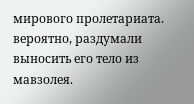мирового пролетариата. вероятно, раздумали выносить его тело из мавзолея.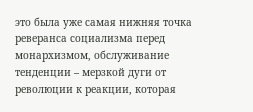это была уже самая нижняя точка реверанса социализма перед монархизмом, обслуживание тенденции – мерзкой дуги от революции к реакции, которая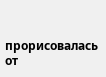прорисовалась от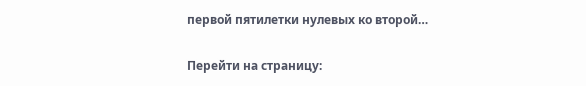первой пятилетки нулевых ко второй…

Перейти на страницу: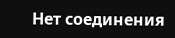Нет соединения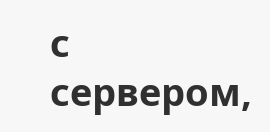с сервером,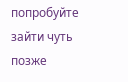попробуйте зайти чуть позже